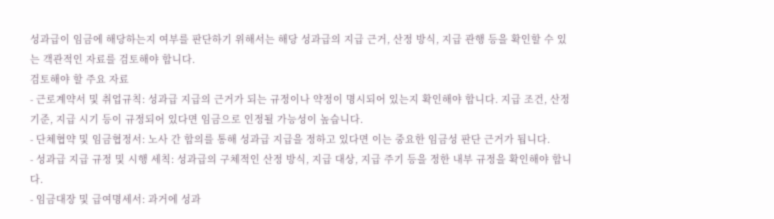성과급이 임금에 해당하는지 여부를 판단하기 위해서는 해당 성과급의 지급 근거, 산정 방식, 지급 관행 등을 확인할 수 있는 객관적인 자료를 검토해야 합니다.
검토해야 할 주요 자료
- 근로계약서 및 취업규칙: 성과급 지급의 근거가 되는 규정이나 약정이 명시되어 있는지 확인해야 합니다. 지급 조건, 산정 기준, 지급 시기 등이 규정되어 있다면 임금으로 인정될 가능성이 높습니다.
- 단체협약 및 임금협정서: 노사 간 합의를 통해 성과급 지급을 정하고 있다면 이는 중요한 임금성 판단 근거가 됩니다.
- 성과급 지급 규정 및 시행 세칙: 성과급의 구체적인 산정 방식, 지급 대상, 지급 주기 등을 정한 내부 규정을 확인해야 합니다.
- 임금대장 및 급여명세서: 과거에 성과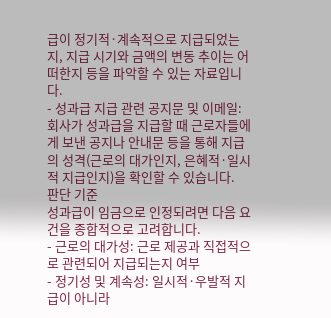급이 정기적·계속적으로 지급되었는지, 지급 시기와 금액의 변동 추이는 어떠한지 등을 파악할 수 있는 자료입니다.
- 성과급 지급 관련 공지문 및 이메일: 회사가 성과급을 지급할 때 근로자들에게 보낸 공지나 안내문 등을 통해 지급의 성격(근로의 대가인지, 은혜적·일시적 지급인지)을 확인할 수 있습니다.
판단 기준
성과급이 임금으로 인정되려면 다음 요건을 종합적으로 고려합니다.
- 근로의 대가성: 근로 제공과 직접적으로 관련되어 지급되는지 여부
- 정기성 및 계속성: 일시적·우발적 지급이 아니라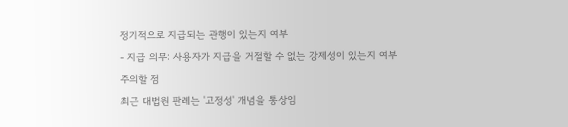정기적으로 지급되는 관행이 있는지 여부
- 지급 의무: 사용자가 지급을 거절할 수 없는 강제성이 있는지 여부
주의할 점
최근 대법원 판례는 '고정성' 개념을 통상임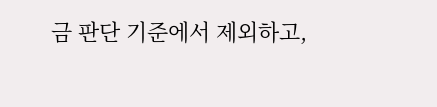금 판단 기준에서 제외하고,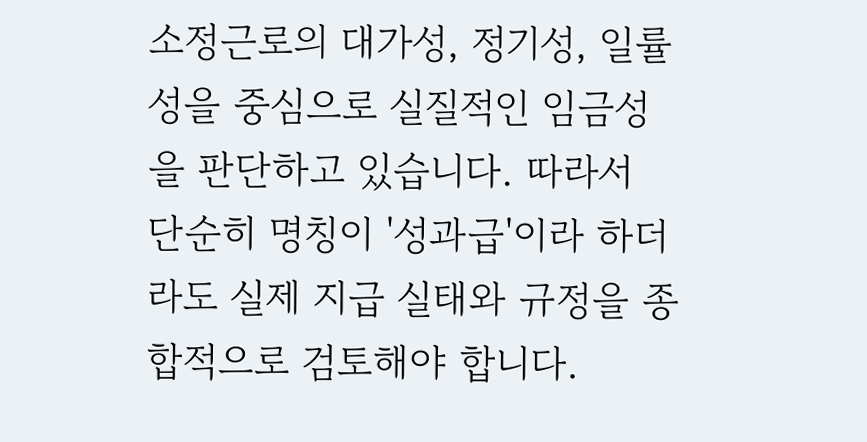소정근로의 대가성, 정기성, 일률성을 중심으로 실질적인 임금성을 판단하고 있습니다. 따라서 단순히 명칭이 '성과급'이라 하더라도 실제 지급 실태와 규정을 종합적으로 검토해야 합니다.